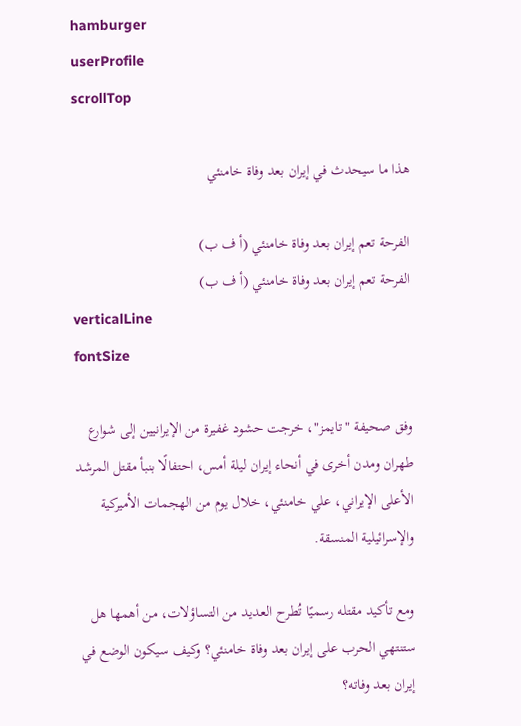hamburger
userProfile
scrollTop

هذا ما سيحدث في إيران بعد وفاة خامنئي

الفرحة تعم إيران بعد وفاة خامنئي (أ ف ب)
الفرحة تعم إيران بعد وفاة خامنئي (أ ف ب)
verticalLine
fontSize

وفق صحيفة "تايمز"، خرجت حشود غفيرة من الإيرانيين إلى شوارع طهران ومدن أخرى في أنحاء إيران ليلة أمس، احتفالًا بنبأ مقتل المرشد الأعلى الإيراني، علي خامنئي، خلال يوم من الهجمات الأميركية والإسرائيلية المنسقة.

ومع تأكيد مقتله رسميًا تُطرح العديد من التساؤلات، من أهمها هل ستنتهي الحرب على إيران بعد وفاة خامنئي؟ وكيف سيكون الوضع في إيران بعد وفاته؟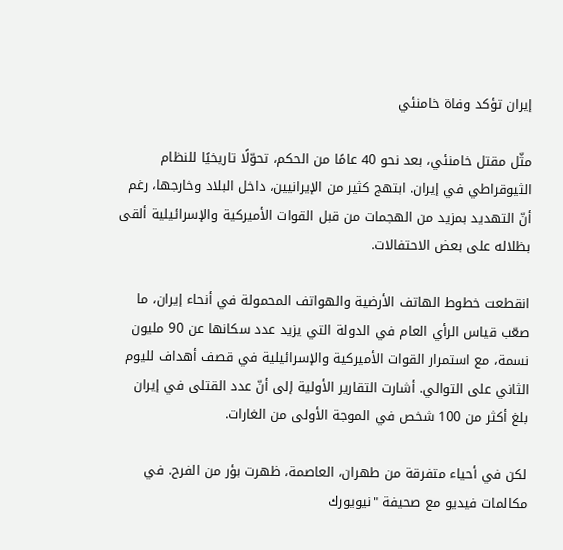إيران تؤكد وفاة خامنئي

مثّل مقتل خامنئي، بعد نحو 40 عامًا من الحكم، تحوّلًا تاريخيًا للنظام الثيوقراطي في إيران. ابتهج كثير من الإيرانيين، داخل البلاد وخارجها، رغم أنّ التهديد بمزيد من الهجمات من قبل القوات الأميركية والإسرائيلية ألقى بظلاله على بعض الاحتفالات.

انقطعت خطوط الهاتف الأرضية والهواتف المحمولة في أنحاء إيران، ما صعّب قياس الرأي العام في الدولة التي يزيد عدد سكانها عن 90 مليون نسمة، مع استمرار القوات الأميركية والإسرائيلية في قصف أهداف لليوم الثاني على التوالي. أشارت التقارير الأولية إلى أنّ عدد القتلى في إيران بلغ أكثر من 100 شخص في الموجة الأولى من الغارات.

لكن في أحياء متفرقة من طهران، العاصمة، ظهرت بؤر من الفرح. في مكالمات فيديو مع صحيفة "نيويورك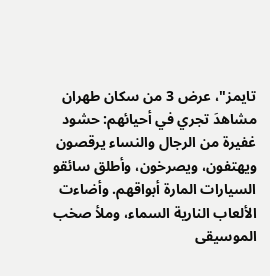تايمز"، عرض 3 من سكان طهران مشاهدَ تجري في أحيائهم: حشود غفيرة من الرجال والنساء يرقصون ويهتفون، ويصرخون، وأطلق سائقو السيارات المارة أبواقهم. وأضاءت الألعاب النارية السماء، وملأ صخب الموسيقى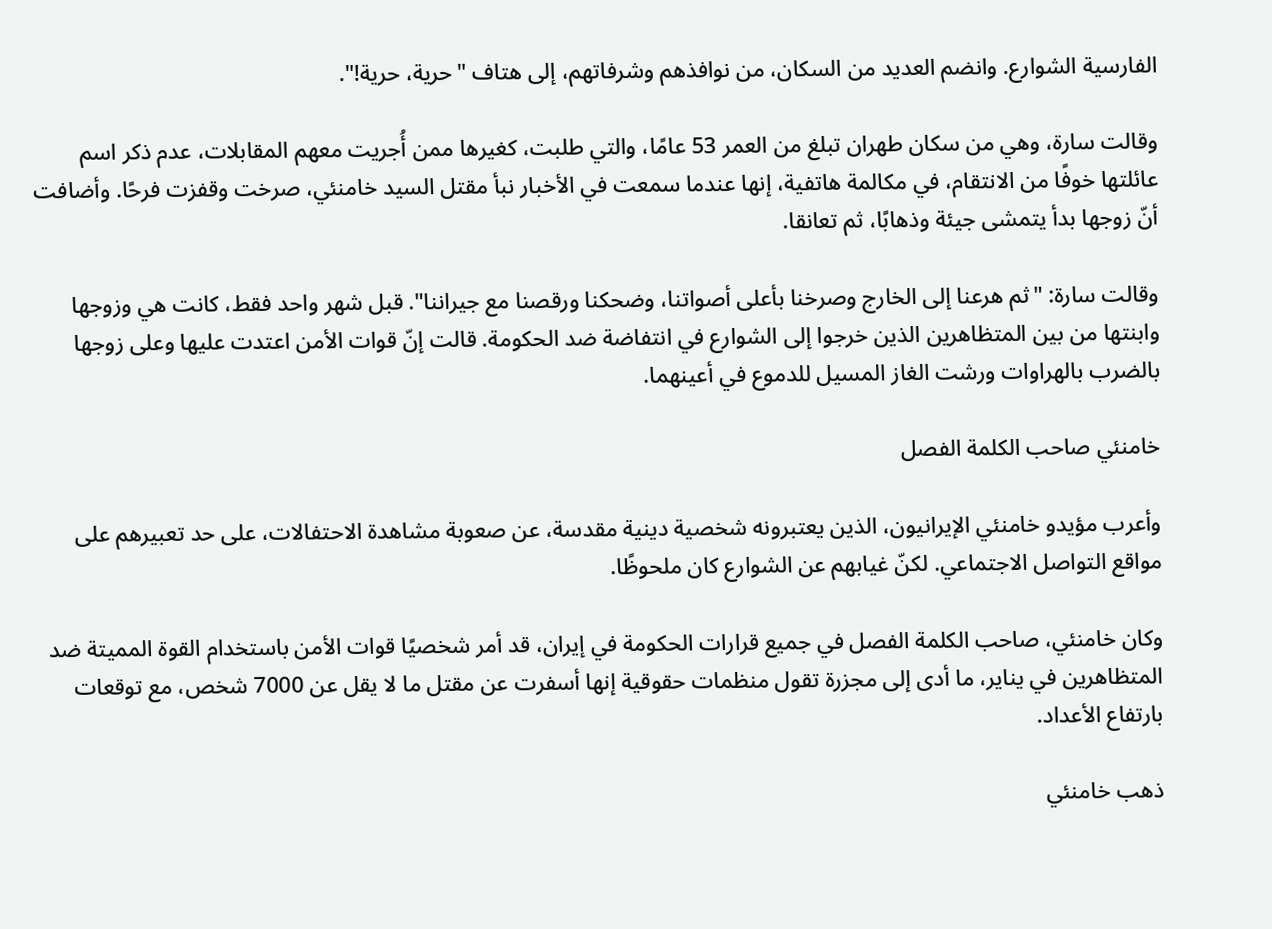الفارسية الشوارع. وانضم العديد من السكان، من نوافذهم وشرفاتهم، إلى هتاف "حرية، حرية!".

وقالت سارة، وهي من سكان طهران تبلغ من العمر 53 عامًا، والتي طلبت، كغيرها ممن أُجريت معهم المقابلات، عدم ذكر اسم عائلتها خوفًا من الانتقام، في مكالمة هاتفية، إنها عندما سمعت في الأخبار نبأ مقتل السيد خامنئي، صرخت وقفزت فرحًا. وأضافت أنّ زوجها بدأ يتمشى جيئة وذهابًا، ثم تعانقا.

وقالت سارة: "ثم هرعنا إلى الخارج وصرخنا بأعلى أصواتنا، وضحكنا ورقصنا مع جيراننا". قبل شهر واحد فقط، كانت هي وزوجها وابنتها من بين المتظاهرين الذين خرجوا إلى الشوارع في انتفاضة ضد الحكومة. قالت إنّ قوات الأمن اعتدت عليها وعلى زوجها بالضرب بالهراوات ورشت الغاز المسيل للدموع في أعينهما.

خامنئي صاحب الكلمة الفصل

وأعرب مؤيدو خامنئي الإيرانيون، الذين يعتبرونه شخصية دينية مقدسة، عن صعوبة مشاهدة الاحتفالات، على حد تعبيرهم على مواقع التواصل الاجتماعي. لكنّ غيابهم عن الشوارع كان ملحوظًا.

وكان خامنئي، صاحب الكلمة الفصل في جميع قرارات الحكومة في إيران، قد أمر شخصيًا قوات الأمن باستخدام القوة المميتة ضد المتظاهرين في يناير، ما أدى إلى مجزرة تقول منظمات حقوقية إنها أسفرت عن مقتل ما لا يقل عن 7000 شخص، مع توقعات بارتفاع الأعداد.

ذهب خامنئي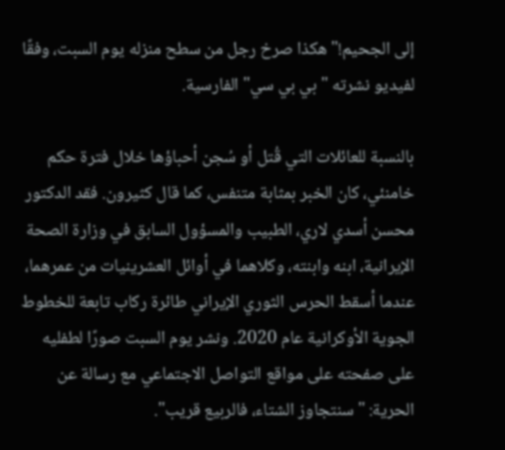إلى الجحيم!" هكذا صرخ رجل من سطح منزله يوم السبت، وفقًا لفيديو نشرته "بي بي سي" الفارسية.

بالنسبة للعائلات التي قُتل أو سُجن أحباؤها خلال فترة حكم خامنئي، كان الخبر بمثابة متنفس، كما قال كثيرون. فقد الدكتور محسن أسدي لاري، الطبيب والمسؤول السابق في وزارة الصحة الإيرانية، ابنه وابنته، وكلاهما في أوائل العشرينيات من عمرهما، عندما أسقط الحرس الثوري الإيراني طائرة ركاب تابعة للخطوط الجوية الأوكرانية عام 2020. ونشر يوم السبت صورًا لطفليه على صفحته على مواقع التواصل الاجتماعي مع رسالة عن الحرية: "سنتجاوز الشتاء، فالربيع قريب".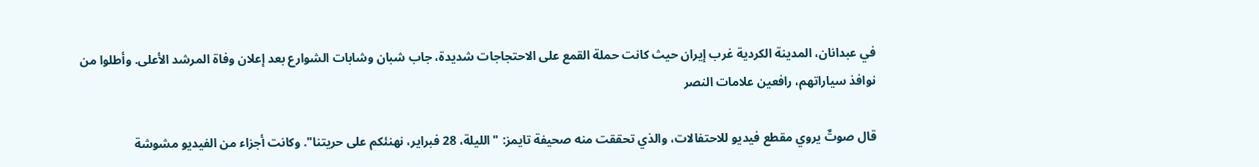في عبدانان، المدينة الكردية غرب إيران حيث كانت حملة القمع على الاحتجاجات شديدة، جاب شبان وشابات الشوارع بعد إعلان وفاة المرشد الأعلى. وأطلوا من نوافذ سياراتهم، رافعين علامات النصر

قال صوتٌ يروي مقطع فيديو للاحتفالات، والذي تحققت منه صحيفة تايمز: "الليلة، 28 فبراير، نهنئكم على حريتنا". وكانت أجزاء من الفيديو مشوشة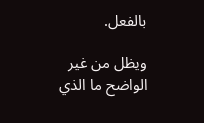بالفعل.

ويظل من غير الواضح ما الذي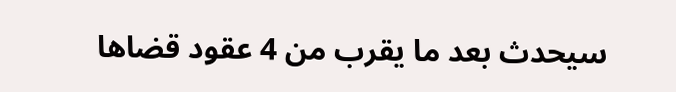سيحدث بعد ما يقرب من 4 عقود قضاها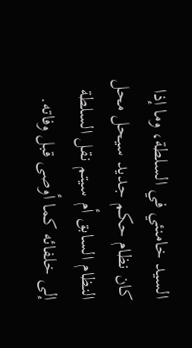السيد خامنئي في السلطة، وما إذا كان نظام حكم جديد سيحل محل النظام السابق أم سيتم نقل السلطة إلى خلفائه كما أوصى قبل وفاته.